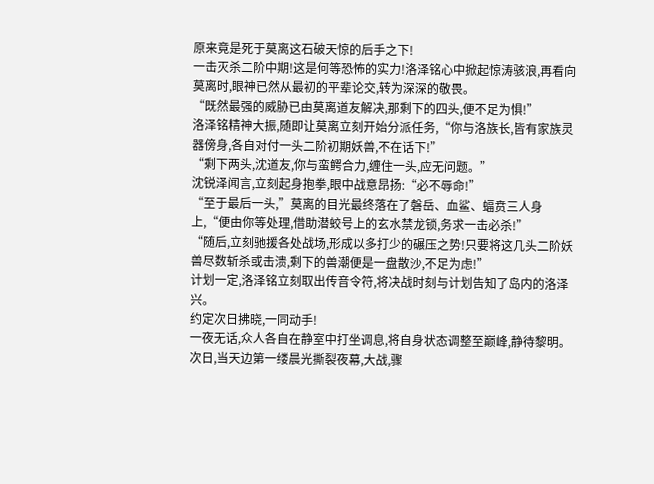原来竟是死于莫离这石破天惊的后手之下!
一击灭杀二阶中期!这是何等恐怖的实力!洛泽铭心中掀起惊涛骇浪,再看向莫离时,眼神已然从最初的平辈论交,转为深深的敬畏。
“既然最强的威胁已由莫离道友解决,那剩下的四头,便不足为惧!”
洛泽铭精神大振,随即让莫离立刻开始分派任务,“你与洛族长,皆有家族灵器傍身,各自对付一头二阶初期妖兽,不在话下!”
“剩下两头,沈道友,你与蛮鳄合力,缠住一头,应无问题。”
沈锐泽闻言,立刻起身抱拳,眼中战意昂扬:“必不辱命!”
“至于最后一头,”莫离的目光最终落在了磐岳、血鲨、蝠贲三人身上,“便由你等处理,借助潜蛟号上的玄水禁龙锁,务求一击必杀!”
“随后,立刻驰援各处战场,形成以多打少的碾压之势!只要将这几头二阶妖兽尽数斩杀或击溃,剩下的兽潮便是一盘散沙,不足为虑!”
计划一定,洛泽铭立刻取出传音令符,将决战时刻与计划告知了岛内的洛泽兴。
约定次日拂晓,一同动手!
一夜无话,众人各自在静室中打坐调息,将自身状态调整至巅峰,静待黎明。
次日,当天边第一缕晨光撕裂夜幕,大战,骤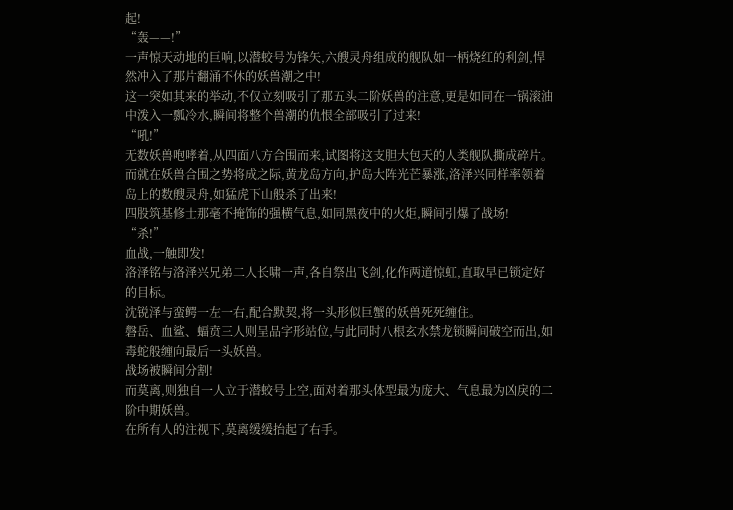起!
“轰——!”
一声惊天动地的巨响,以潜蛟号为锋矢,六艘灵舟组成的舰队如一柄烧红的利剑,悍然冲入了那片翻涌不休的妖兽潮之中!
这一突如其来的举动,不仅立刻吸引了那五头二阶妖兽的注意,更是如同在一锅滚油中泼入一瓢冷水,瞬间将整个兽潮的仇恨全部吸引了过来!
“吼!”
无数妖兽咆哮着,从四面八方合围而来,试图将这支胆大包天的人类舰队撕成碎片。
而就在妖兽合围之势将成之际,黄龙岛方向,护岛大阵光芒暴涨,洛泽兴同样率领着岛上的数艘灵舟,如猛虎下山般杀了出来!
四股筑基修士那毫不掩饰的强横气息,如同黑夜中的火炬,瞬间引爆了战场!
“杀!”
血战,一触即发!
洛泽铭与洛泽兴兄弟二人长啸一声,各自祭出飞剑,化作两道惊虹,直取早已锁定好的目标。
沈锐泽与蛮鳄一左一右,配合默契,将一头形似巨蟹的妖兽死死缠住。
磐岳、血鲨、蝠贲三人则呈品字形站位,与此同时八根玄水禁龙锁瞬间破空而出,如毒蛇般缠向最后一头妖兽。
战场被瞬间分割!
而莫离,则独自一人立于潜蛟号上空,面对着那头体型最为庞大、气息最为凶戾的二阶中期妖兽。
在所有人的注视下,莫离缓缓抬起了右手。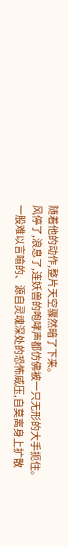随着他的动作,整片天空骤然暗了下来。
风停了,浪息了,连妖兽的咆哮声都仿佛被一只无形的大手扼住。
一股难以言喻的、源自灵魂深处的恐怖威压,自莫离身上扩散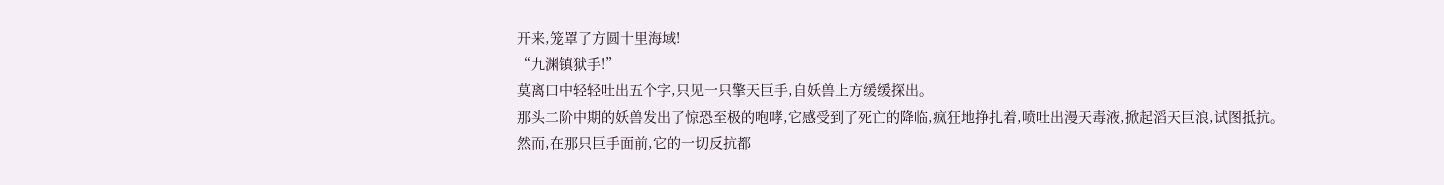开来,笼罩了方圆十里海域!
“九渊镇狱手!”
莫离口中轻轻吐出五个字,只见一只擎天巨手,自妖兽上方缓缓探出。
那头二阶中期的妖兽发出了惊恐至极的咆哮,它感受到了死亡的降临,疯狂地挣扎着,喷吐出漫天毒液,掀起滔天巨浪,试图抵抗。
然而,在那只巨手面前,它的一切反抗都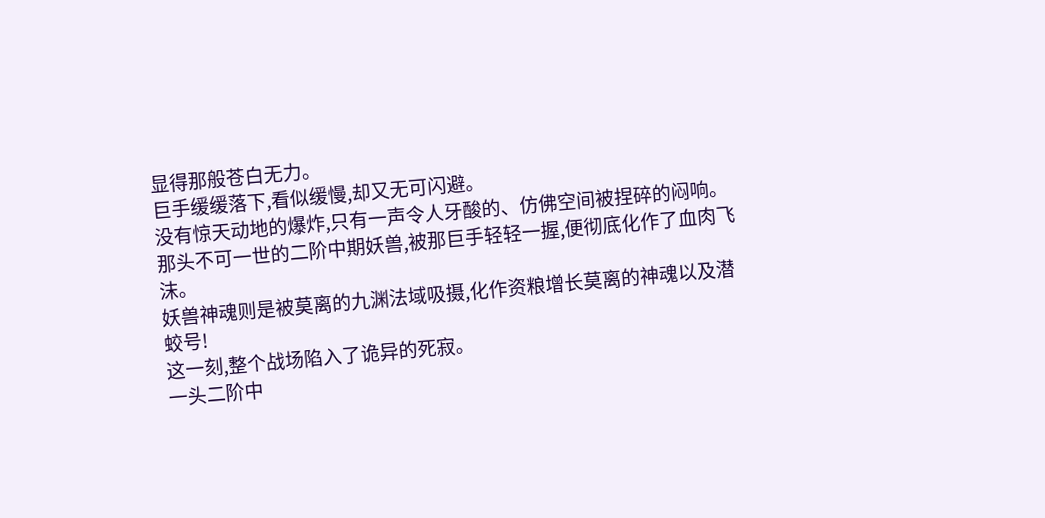显得那般苍白无力。
巨手缓缓落下,看似缓慢,却又无可闪避。
没有惊天动地的爆炸,只有一声令人牙酸的、仿佛空间被捏碎的闷响。
那头不可一世的二阶中期妖兽,被那巨手轻轻一握,便彻底化作了血肉飞沫。
妖兽神魂则是被莫离的九渊法域吸摄,化作资粮增长莫离的神魂以及潜蛟号!
这一刻,整个战场陷入了诡异的死寂。
一头二阶中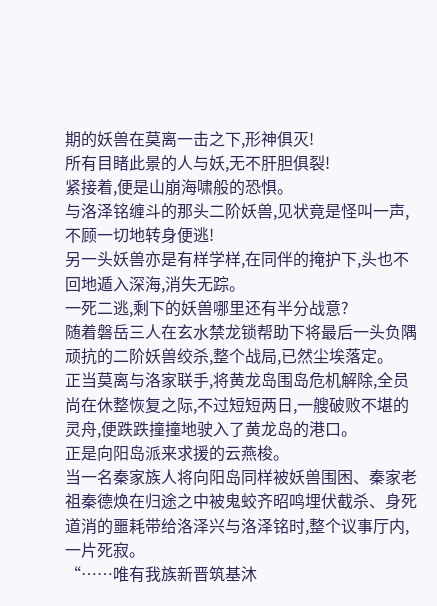期的妖兽在莫离一击之下,形神俱灭!
所有目睹此景的人与妖,无不肝胆俱裂!
紧接着,便是山崩海啸般的恐惧。
与洛泽铭缠斗的那头二阶妖兽,见状竟是怪叫一声,不顾一切地转身便逃!
另一头妖兽亦是有样学样,在同伴的掩护下,头也不回地遁入深海,消失无踪。
一死二逃,剩下的妖兽哪里还有半分战意?
随着磐岳三人在玄水禁龙锁帮助下将最后一头负隅顽抗的二阶妖兽绞杀,整个战局,已然尘埃落定。
正当莫离与洛家联手,将黄龙岛围岛危机解除,全员尚在休整恢复之际,不过短短两日,一艘破败不堪的灵舟,便跌跌撞撞地驶入了黄龙岛的港口。
正是向阳岛派来求援的云燕梭。
当一名秦家族人将向阳岛同样被妖兽围困、秦家老祖秦德焕在归途之中被鬼蛟齐昭鸣埋伏截杀、身死道消的噩耗带给洛泽兴与洛泽铭时,整个议事厅内,一片死寂。
“……唯有我族新晋筑基沐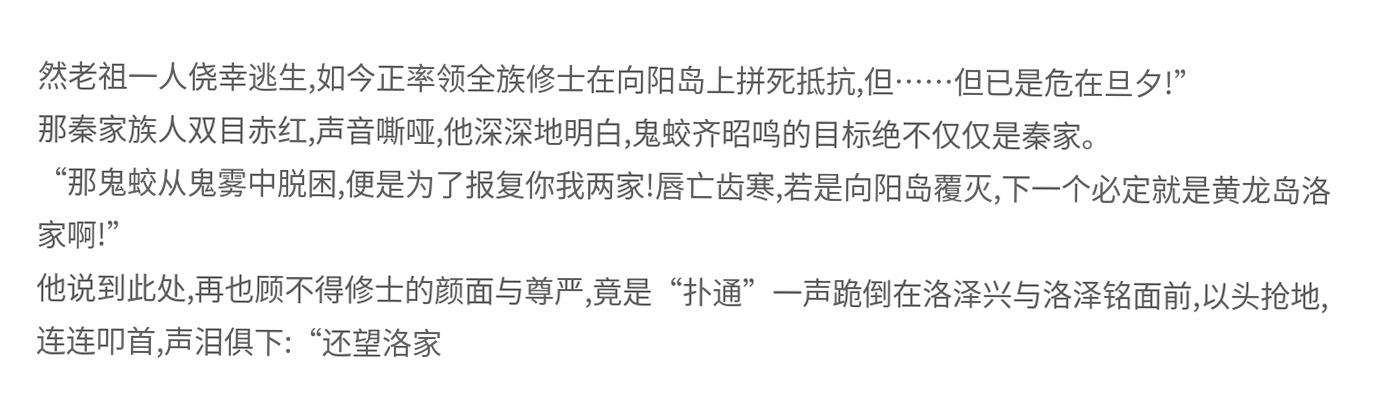然老祖一人侥幸逃生,如今正率领全族修士在向阳岛上拼死抵抗,但……但已是危在旦夕!”
那秦家族人双目赤红,声音嘶哑,他深深地明白,鬼蛟齐昭鸣的目标绝不仅仅是秦家。
“那鬼蛟从鬼雾中脱困,便是为了报复你我两家!唇亡齿寒,若是向阳岛覆灭,下一个必定就是黄龙岛洛家啊!”
他说到此处,再也顾不得修士的颜面与尊严,竟是“扑通”一声跪倒在洛泽兴与洛泽铭面前,以头抢地,连连叩首,声泪俱下:“还望洛家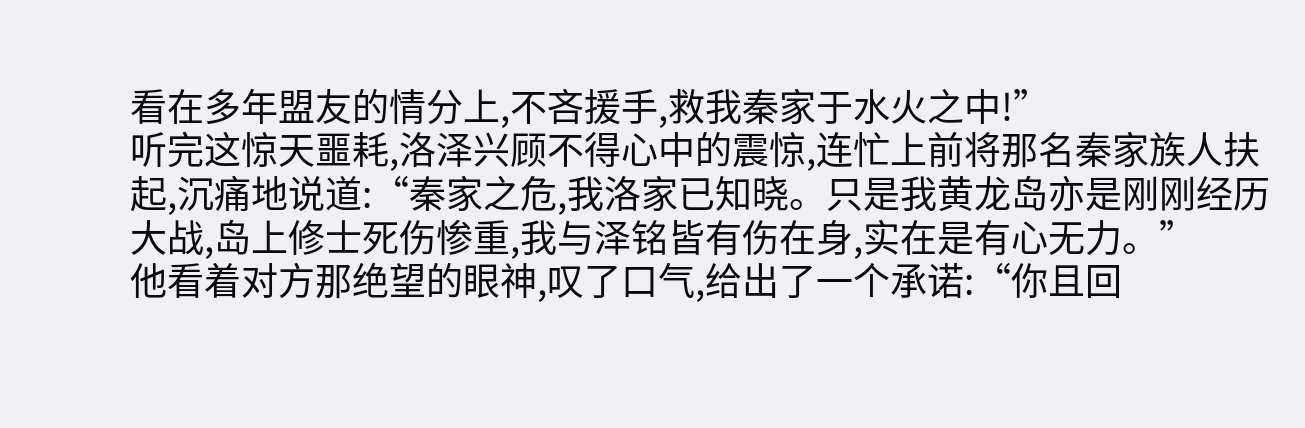看在多年盟友的情分上,不吝援手,救我秦家于水火之中!”
听完这惊天噩耗,洛泽兴顾不得心中的震惊,连忙上前将那名秦家族人扶起,沉痛地说道:“秦家之危,我洛家已知晓。只是我黄龙岛亦是刚刚经历大战,岛上修士死伤惨重,我与泽铭皆有伤在身,实在是有心无力。”
他看着对方那绝望的眼神,叹了口气,给出了一个承诺:“你且回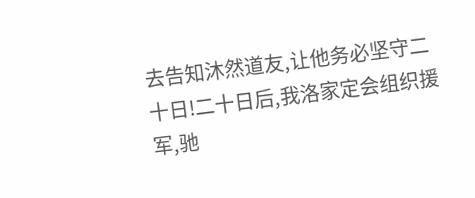去告知沐然道友,让他务必坚守二十日!二十日后,我洛家定会组织援军,驰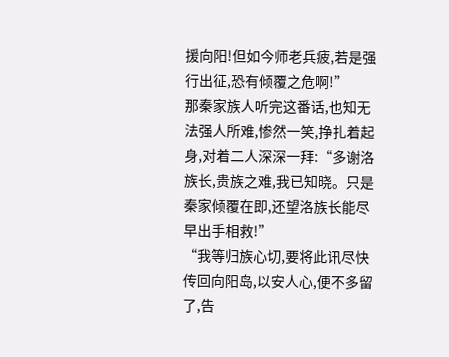援向阳!但如今师老兵疲,若是强行出征,恐有倾覆之危啊!”
那秦家族人听完这番话,也知无法强人所难,惨然一笑,挣扎着起身,对着二人深深一拜:“多谢洛族长,贵族之难,我已知晓。只是秦家倾覆在即,还望洛族长能尽早出手相救!”
“我等归族心切,要将此讯尽快传回向阳岛,以安人心,便不多留了,告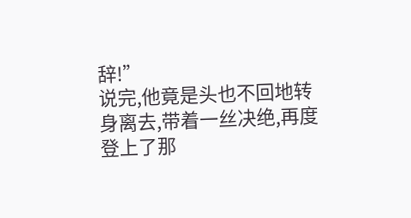辞!”
说完,他竟是头也不回地转身离去,带着一丝决绝,再度登上了那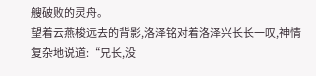艘破败的灵舟。
望着云燕梭远去的背影,洛泽铭对着洛泽兴长长一叹,神情复杂地说道:“兄长,没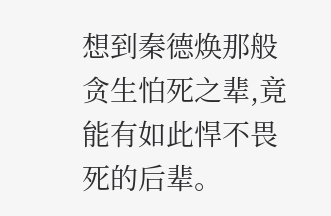想到秦德焕那般贪生怕死之辈,竟能有如此悍不畏死的后辈。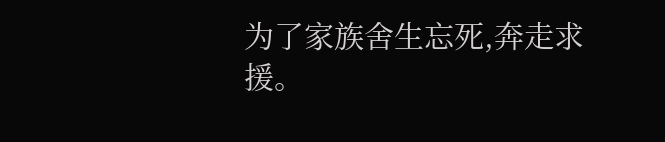为了家族舍生忘死,奔走求援。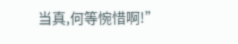当真,何等惋惜啊!”